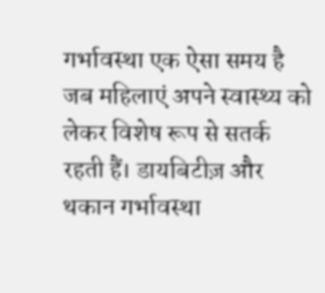गर्भावस्था एक ऐसा समय है जब महिलाएं अपने स्वास्थ्य को लेकर विशेष रूप से सतर्क रहती हैं। डायबिटीज़ और थकान गर्भावस्था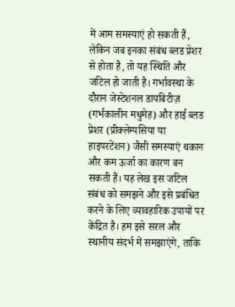में आम समस्याएं हो सकती हैं, लेकिन जब इनका संबंध ब्लड प्रेशर से होता है, तो यह स्थिति और जटिल हो जाती है। गर्भावस्था के दौरान जेस्टेशनल डायबिटीज़ (गर्भकालीन मधुमेह) और हाई ब्लड प्रेशर (प्रीक्लेम्पसिया या हाइपरटेंशन) जैसी समस्याएं थकान और कम ऊर्जा का कारण बन सकती हैं। यह लेख इस जटिल संबंध को समझने और इसे प्रबंधित करने के लिए व्यावहारिक उपायों पर केंद्रित है। हम इसे सरल और स्थानीय संदर्भ में समझाएंगे, ताकि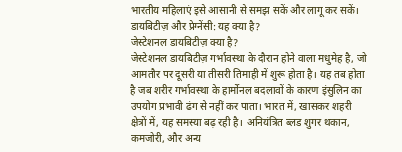भारतीय महिलाएं इसे आसानी से समझ सकें और लागू कर सकें।
डायबिटीज़ और प्रेग्नेंसी: यह क्या है?
जेस्टेशनल डायबिटीज़ क्या है?
जेस्टेशनल डायबिटीज़ गर्भावस्था के दौरान होने वाला मधुमेह है, जो आमतौर पर दूसरी या तीसरी तिमाही में शुरू होता है। यह तब होता है जब शरीर गर्भावस्था के हार्मोनल बदलावों के कारण इंसुलिन का उपयोग प्रभावी ढंग से नहीं कर पाता। भारत में, खासकर शहरी क्षेत्रों में, यह समस्या बढ़ रही है। अनियंत्रित ब्लड शुगर थकान, कमजोरी, और अन्य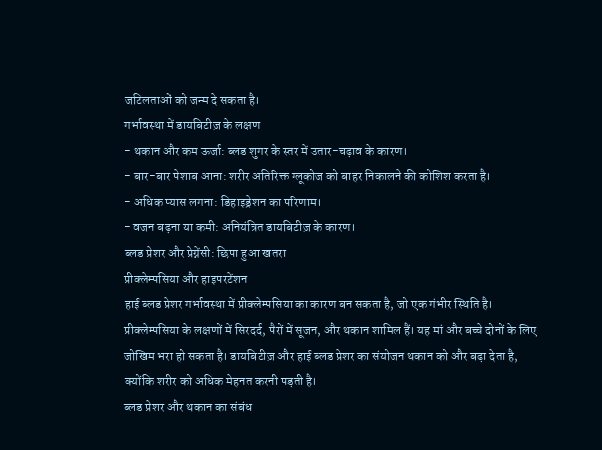जटिलताओं को जन्म दे सकता है।
गर्भावस्था में डायबिटीज़ के लक्षण
- थकान और कम ऊर्जा: ब्लड शुगर के स्तर में उतार-चढ़ाव के कारण।
- बार-बार पेशाब आना: शरीर अतिरिक्त ग्लूकोज को बाहर निकालने की कोशिश करता है।
- अधिक प्यास लगना: डिहाइड्रेशन का परिणाम।
- वजन बढ़ना या कमी: अनियंत्रित डायबिटीज़ के कारण।
ब्लड प्रेशर और प्रेग्नेंसी: छिपा हुआ खतरा
प्रीक्लेम्पसिया और हाइपरटेंशन
हाई ब्लड प्रेशर गर्भावस्था में प्रीक्लेम्पसिया का कारण बन सकता है, जो एक गंभीर स्थिति है। प्रीक्लेम्पसिया के लक्षणों में सिरदर्द, पैरों में सूजन, और थकान शामिल हैं। यह मां और बच्चे दोनों के लिए जोखिम भरा हो सकता है। डायबिटीज़ और हाई ब्लड प्रेशर का संयोजन थकान को और बढ़ा देता है, क्योंकि शरीर को अधिक मेहनत करनी पड़ती है।
ब्लड प्रेशर और थकान का संबंध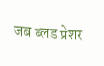जब ब्लड प्रेशर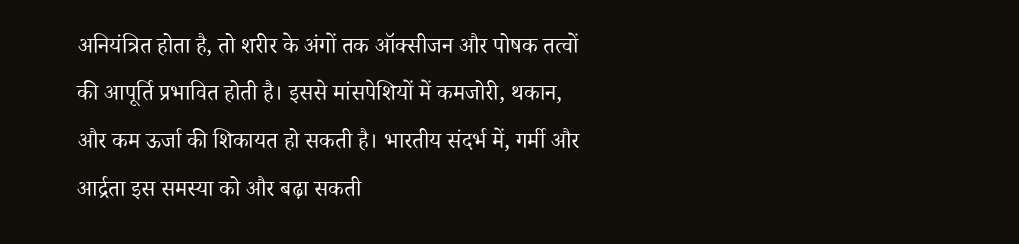अनियंत्रित होता है, तो शरीर के अंगों तक ऑक्सीजन और पोषक तत्वों की आपूर्ति प्रभावित होती है। इससे मांसपेशियों में कमजोरी, थकान, और कम ऊर्जा की शिकायत हो सकती है। भारतीय संदर्भ में, गर्मी और आर्द्रता इस समस्या को और बढ़ा सकती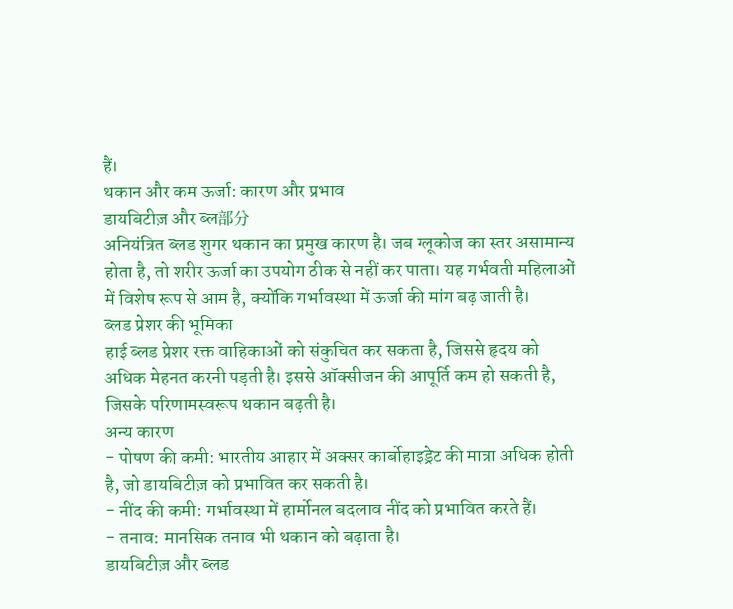हैं।
थकान और कम ऊर्जा: कारण और प्रभाव
डायबिटीज़ और ब्ल部分
अनियंत्रित ब्लड शुगर थकान का प्रमुख कारण है। जब ग्लूकोज का स्तर असामान्य होता है, तो शरीर ऊर्जा का उपयोग ठीक से नहीं कर पाता। यह गर्भवती महिलाओं में विशेष रूप से आम है, क्योंकि गर्भावस्था में ऊर्जा की मांग बढ़ जाती है।
ब्लड प्रेशर की भूमिका
हाई ब्लड प्रेशर रक्त वाहिकाओं को संकुचित कर सकता है, जिससे हृदय को अधिक मेहनत करनी पड़ती है। इससे ऑक्सीजन की आपूर्ति कम हो सकती है, जिसके परिणामस्वरूप थकान बढ़ती है।
अन्य कारण
- पोषण की कमी: भारतीय आहार में अक्सर कार्बोहाइड्रेट की मात्रा अधिक होती है, जो डायबिटीज़ को प्रभावित कर सकती है।
- नींद की कमी: गर्भावस्था में हार्मोनल बदलाव नींद को प्रभावित करते हैं।
- तनाव: मानसिक तनाव भी थकान को बढ़ाता है।
डायबिटीज़ और ब्लड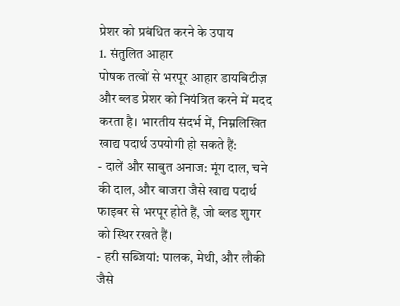प्रेशर को प्रबंधित करने के उपाय
1. संतुलित आहार
पोषक तत्वों से भरपूर आहार डायबिटीज़ और ब्लड प्रेशर को नियंत्रित करने में मदद करता है। भारतीय संदर्भ में, निम्नलिखित खाद्य पदार्थ उपयोगी हो सकते हैं:
- दालें और साबुत अनाज: मूंग दाल, चने की दाल, और बाजरा जैसे खाद्य पदार्थ फाइबर से भरपूर होते हैं, जो ब्लड शुगर को स्थिर रखते हैं।
- हरी सब्जियां: पालक, मेथी, और लौकी जैसे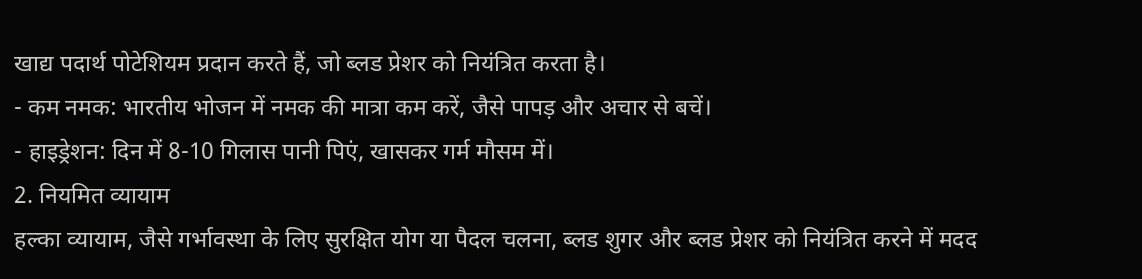खाद्य पदार्थ पोटेशियम प्रदान करते हैं, जो ब्लड प्रेशर को नियंत्रित करता है।
- कम नमक: भारतीय भोजन में नमक की मात्रा कम करें, जैसे पापड़ और अचार से बचें।
- हाइड्रेशन: दिन में 8-10 गिलास पानी पिएं, खासकर गर्म मौसम में।
2. नियमित व्यायाम
हल्का व्यायाम, जैसे गर्भावस्था के लिए सुरक्षित योग या पैदल चलना, ब्लड शुगर और ब्लड प्रेशर को नियंत्रित करने में मदद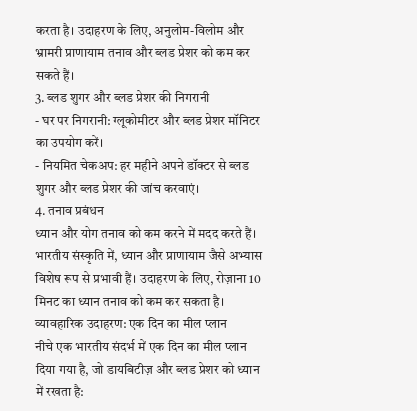करता है। उदाहरण के लिए, अनुलोम-विलोम और भ्रामरी प्राणायाम तनाव और ब्लड प्रेशर को कम कर सकते हैं।
3. ब्लड शुगर और ब्लड प्रेशर की निगरानी
- घर पर निगरानी: ग्लूकोमीटर और ब्लड प्रेशर मॉनिटर का उपयोग करें।
- नियमित चेकअप: हर महीने अपने डॉक्टर से ब्लड शुगर और ब्लड प्रेशर की जांच करवाएं।
4. तनाव प्रबंधन
ध्यान और योग तनाव को कम करने में मदद करते हैं। भारतीय संस्कृति में, ध्यान और प्राणायाम जैसे अभ्यास विशेष रूप से प्रभावी हैं। उदाहरण के लिए, रोज़ाना 10 मिनट का ध्यान तनाव को कम कर सकता है।
व्यावहारिक उदाहरण: एक दिन का मील प्लान
नीचे एक भारतीय संदर्भ में एक दिन का मील प्लान दिया गया है, जो डायबिटीज़ और ब्लड प्रेशर को ध्यान में रखता है: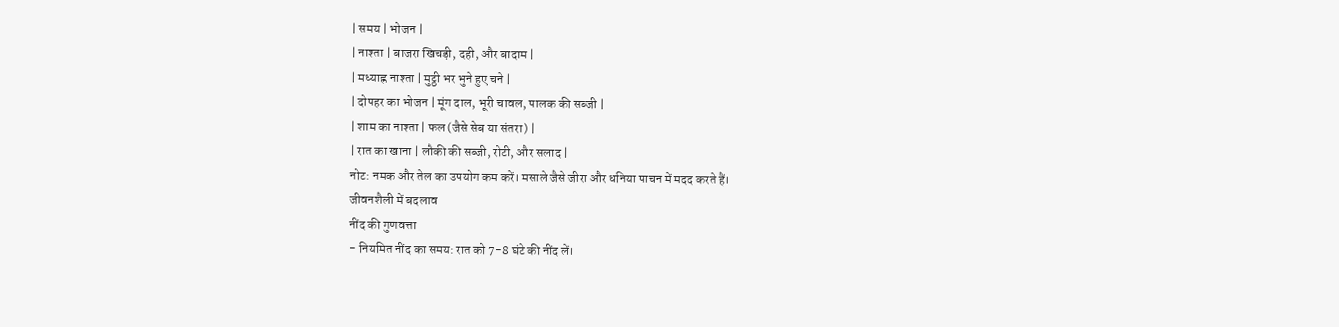| समय | भोजन |
| नाश्ता | बाजरा खिचड़ी, दही, और बादाम |
| मध्याह्न नाश्ता | मुट्ठी भर भुने हुए चने |
| दोपहर का भोजन | मूंग दाल, भूरी चावल, पालक की सब्जी |
| शाम का नाश्ता | फल (जैसे सेब या संतरा) |
| रात का खाना | लौकी की सब्जी, रोटी, और सलाद |
नोट: नमक और तेल का उपयोग कम करें। मसाले जैसे जीरा और धनिया पाचन में मदद करते हैं।
जीवनशैली में बदलाव
नींद की गुणवत्ता
- नियमित नींद का समय: रात को 7-8 घंटे की नींद लें।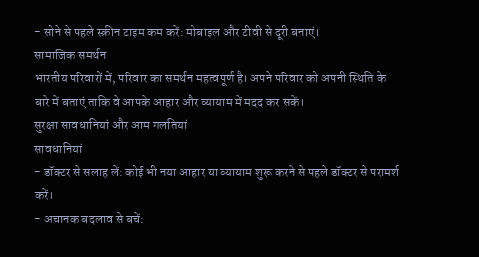- सोने से पहले स्क्रीन टाइम कम करें: मोबाइल और टीवी से दूरी बनाएं।
सामाजिक समर्थन
भारतीय परिवारों में, परिवार का समर्थन महत्वपूर्ण है। अपने परिवार को अपनी स्थिति के बारे में बताएं ताकि वे आपके आहार और व्यायाम में मदद कर सकें।
सुरक्षा सावधानियां और आम गलतियां
सावधानियां
- डॉक्टर से सलाह लें: कोई भी नया आहार या व्यायाम शुरू करने से पहले डॉक्टर से परामर्श करें।
- अचानक बदलाव से बचें: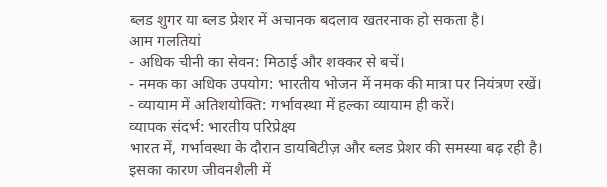ब्लड शुगर या ब्लड प्रेशर में अचानक बदलाव खतरनाक हो सकता है।
आम गलतियां
- अधिक चीनी का सेवन: मिठाई और शक्कर से बचें।
- नमक का अधिक उपयोग: भारतीय भोजन में नमक की मात्रा पर नियंत्रण रखें।
- व्यायाम में अतिशयोक्ति: गर्भावस्था में हल्का व्यायाम ही करें।
व्यापक संदर्भ: भारतीय परिप्रेक्ष्य
भारत में, गर्भावस्था के दौरान डायबिटीज़ और ब्लड प्रेशर की समस्या बढ़ रही है। इसका कारण जीवनशैली में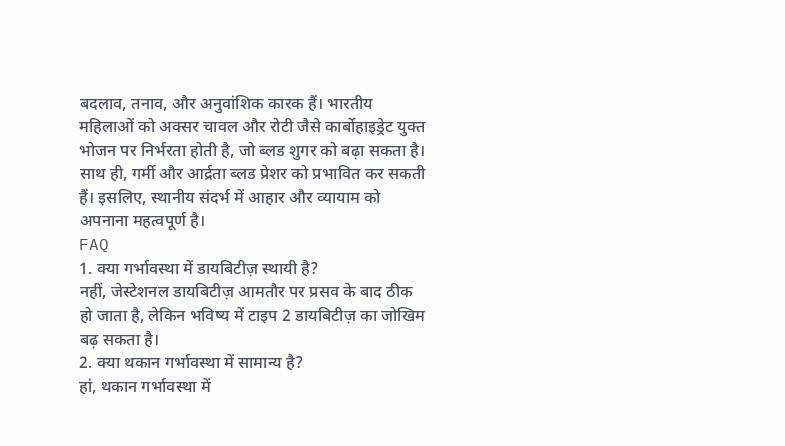बदलाव, तनाव, और अनुवांशिक कारक हैं। भारतीय महिलाओं को अक्सर चावल और रोटी जैसे कार्बोहाइड्रेट युक्त भोजन पर निर्भरता होती है, जो ब्लड शुगर को बढ़ा सकता है। साथ ही, गर्मी और आर्द्रता ब्लड प्रेशर को प्रभावित कर सकती हैं। इसलिए, स्थानीय संदर्भ में आहार और व्यायाम को अपनाना महत्वपूर्ण है।
FAQ
1. क्या गर्भावस्था में डायबिटीज़ स्थायी है?
नहीं, जेस्टेशनल डायबिटीज़ आमतौर पर प्रसव के बाद ठीक हो जाता है, लेकिन भविष्य में टाइप 2 डायबिटीज़ का जोखिम बढ़ सकता है।
2. क्या थकान गर्भावस्था में सामान्य है?
हां, थकान गर्भावस्था में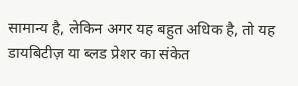सामान्य है, लेकिन अगर यह बहुत अधिक है, तो यह डायबिटीज़ या ब्लड प्रेशर का संकेत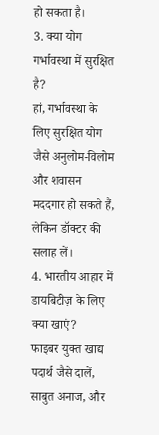हो सकता है।
3. क्या योग गर्भावस्था में सुरक्षित है?
हां, गर्भावस्था के लिए सुरक्षित योग जैसे अनुलोम-विलोम और शवासन मददगार हो सकते हैं, लेकिन डॉक्टर की सलाह लें।
4. भारतीय आहार में डायबिटीज़ के लिए क्या खाएं?
फाइबर युक्त खाद्य पदार्थ जैसे दालें, साबुत अनाज, और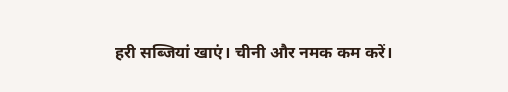हरी सब्जियां खाएं। चीनी और नमक कम करें।